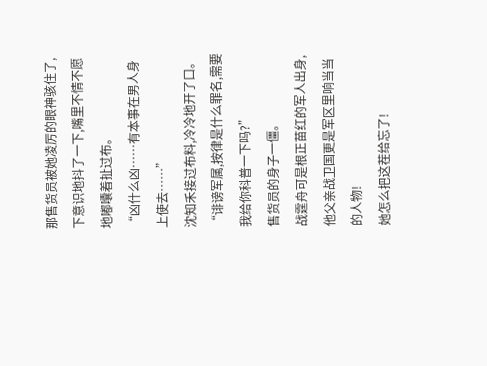那售货员被她凌厉的眼神骇住了,下意识地抖了一下,嘴里不情不愿地嘟囔着扯过布。
“凶什么凶……有本事在男人身上使去……”
沈知禾接过布料,冷冷地开了口。
“诽谤军属,按律是什么罪名,需要我给你科普一下吗?”
售货员的身子一僵。
战霆舟可是根正苗红的军人出身,他父亲战卫国更是军区里响当当的人物!
她怎么把这茬给忘了!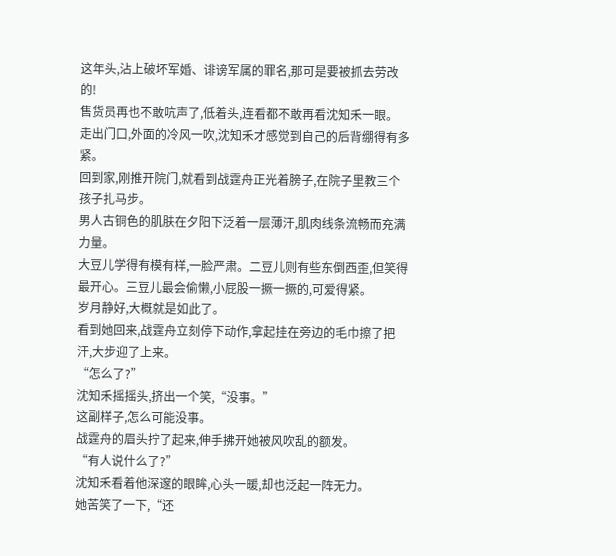这年头,沾上破坏军婚、诽谤军属的罪名,那可是要被抓去劳改的!
售货员再也不敢吭声了,低着头,连看都不敢再看沈知禾一眼。
走出门口,外面的冷风一吹,沈知禾才感觉到自己的后背绷得有多紧。
回到家,刚推开院门,就看到战霆舟正光着膀子,在院子里教三个孩子扎马步。
男人古铜色的肌肤在夕阳下泛着一层薄汗,肌肉线条流畅而充满力量。
大豆儿学得有模有样,一脸严肃。二豆儿则有些东倒西歪,但笑得最开心。三豆儿最会偷懒,小屁股一撅一撅的,可爱得紧。
岁月静好,大概就是如此了。
看到她回来,战霆舟立刻停下动作,拿起挂在旁边的毛巾擦了把汗,大步迎了上来。
“怎么了?”
沈知禾摇摇头,挤出一个笑,“没事。”
这副样子,怎么可能没事。
战霆舟的眉头拧了起来,伸手拂开她被风吹乱的额发。
“有人说什么了?”
沈知禾看着他深邃的眼眸,心头一暖,却也泛起一阵无力。
她苦笑了一下,“还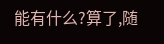能有什么?算了,随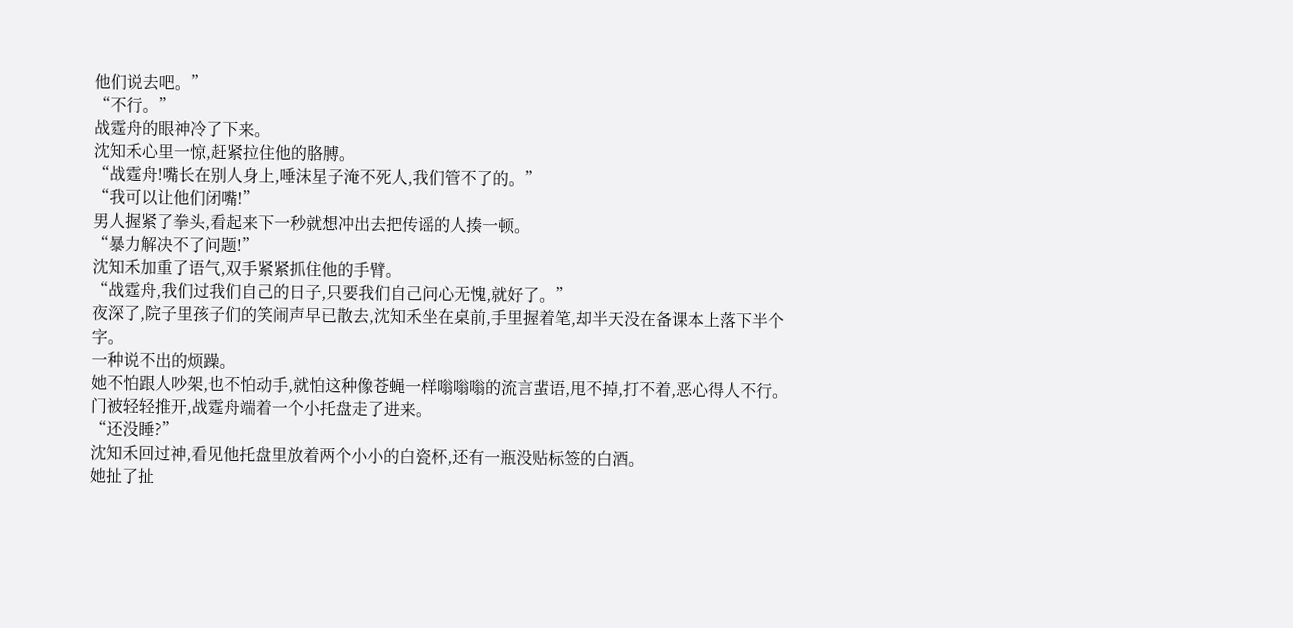他们说去吧。”
“不行。”
战霆舟的眼神冷了下来。
沈知禾心里一惊,赶紧拉住他的胳膊。
“战霆舟!嘴长在别人身上,唾沫星子淹不死人,我们管不了的。”
“我可以让他们闭嘴!”
男人握紧了拳头,看起来下一秒就想冲出去把传谣的人揍一顿。
“暴力解决不了问题!”
沈知禾加重了语气,双手紧紧抓住他的手臂。
“战霆舟,我们过我们自己的日子,只要我们自己问心无愧,就好了。”
夜深了,院子里孩子们的笑闹声早已散去,沈知禾坐在桌前,手里握着笔,却半天没在备课本上落下半个字。
一种说不出的烦躁。
她不怕跟人吵架,也不怕动手,就怕这种像苍蝇一样嗡嗡嗡的流言蜚语,甩不掉,打不着,恶心得人不行。
门被轻轻推开,战霆舟端着一个小托盘走了进来。
“还没睡?”
沈知禾回过神,看见他托盘里放着两个小小的白瓷杯,还有一瓶没贴标签的白酒。
她扯了扯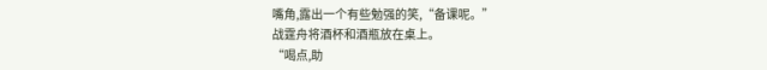嘴角,露出一个有些勉强的笑,“备课呢。”
战霆舟将酒杯和酒瓶放在桌上。
“喝点,助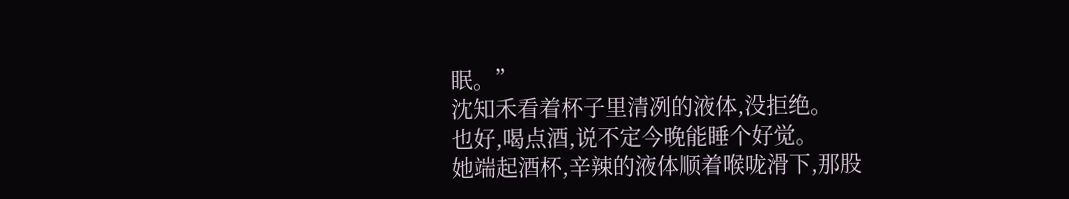眠。”
沈知禾看着杯子里清冽的液体,没拒绝。
也好,喝点酒,说不定今晚能睡个好觉。
她端起酒杯,辛辣的液体顺着喉咙滑下,那股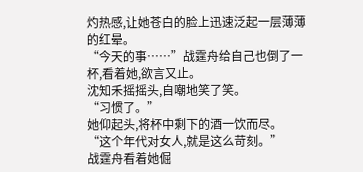灼热感,让她苍白的脸上迅速泛起一层薄薄的红晕。
“今天的事……”战霆舟给自己也倒了一杯,看着她,欲言又止。
沈知禾摇摇头,自嘲地笑了笑。
“习惯了。”
她仰起头,将杯中剩下的酒一饮而尽。
“这个年代对女人,就是这么苛刻。”
战霆舟看着她倔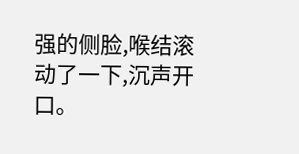强的侧脸,喉结滚动了一下,沉声开口。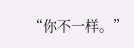“你不一样。”